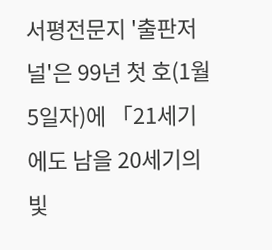서평전문지 '출판저널'은 99년 첫 호(1월 5일자)에 「21세기에도 남을 20세기의 빛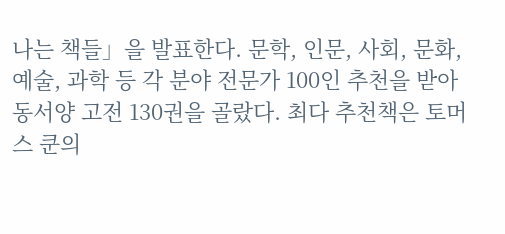나는 책들」을 발표한다. 문학, 인문, 사회, 문화, 예술, 과학 등 각 분야 전문가 100인 추천을 받아 동서양 고전 130권을 골랐다. 최다 추천책은 토머스 쿤의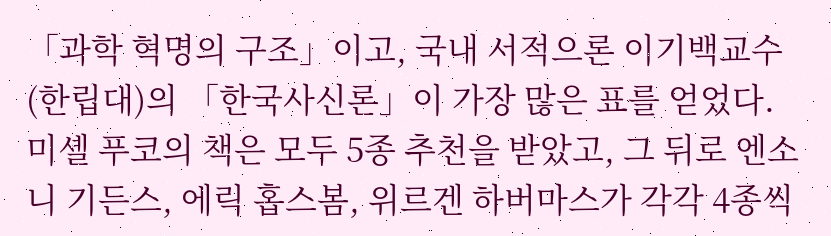「과학 혁명의 구조」이고, 국내 서적으론 이기백교수(한립대)의 「한국사신론」이 가장 많은 표를 얻었다.
미셸 푸코의 책은 모두 5종 추천을 받았고, 그 뒤로 엔소니 기든스, 에릭 홉스봄, 위르겐 하버마스가 각각 4종씩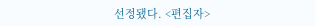선정됐다. <편집자>